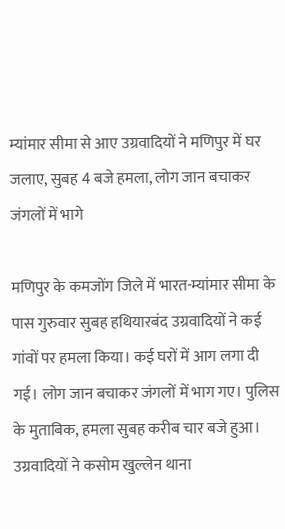म्यांमार सीमा से आए उग्रवादियों ने मणिपुर में घर जलाए, सुबह 4 बजे हमला, लोग जान बचाकर जंगलों में भागे

मणिपुर के कमजोंग जिले में भारत-म्यांमार सीमा के पास गुरुवार सुबह हथियारबंद उग्रवादियों ने कई गांवों पर हमला किया। कई घरों में आग लगा दी गई। लोग जान बचाकर जंगलों में भाग गए। पुलिस के मुताबिक, हमला सुबह करीब चार बजे हुआ। उग्रवादियों ने कसोम खुल्लेन थाना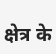क्षेत्र के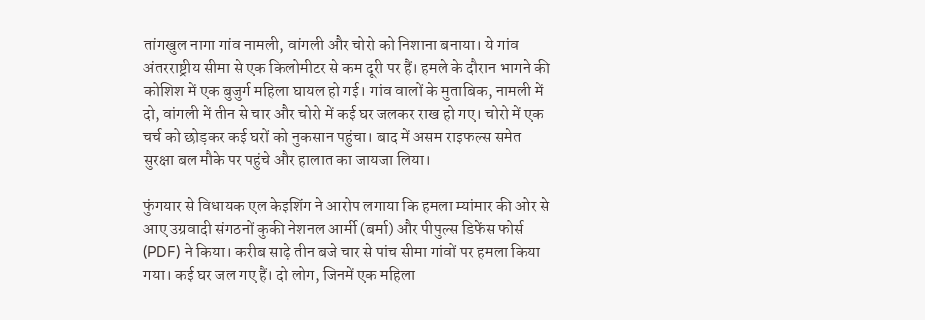तांगखुल नागा गांव नामली, वांगली और चोरो को निशाना बनाया। ये गांव अंतरराष्ट्रीय सीमा से एक किलोमीटर से कम दूरी पर हैं। हमले के दौरान भागने की कोशिश में एक बुजुर्ग महिला घायल हो गई। गांव वालों के मुताबिक, नामली में दो, वांगली में तीन से चार और चोरो में कई घर जलकर राख हो गए। चोरो में एक चर्च को छोड़कर कई घरों को नुकसान पहुंचा। बाद में असम राइफल्स समेत सुरक्षा बल मौके पर पहुंचे और हालात का जायजा लिया।

फुंगयार से विधायक एल केइशिंग ने आरोप लगाया कि हमला म्यांमार की ओर से आए उग्रवादी संगठनों कुकी नेशनल आर्मी (बर्मा) और पीपुल्स डिफेंस फोर्स (PDF) ने किया। करीब साढ़े तीन बजे चार से पांच सीमा गांवों पर हमला किया गया। कई घर जल गए हैं। दो लोग, जिनमें एक महिला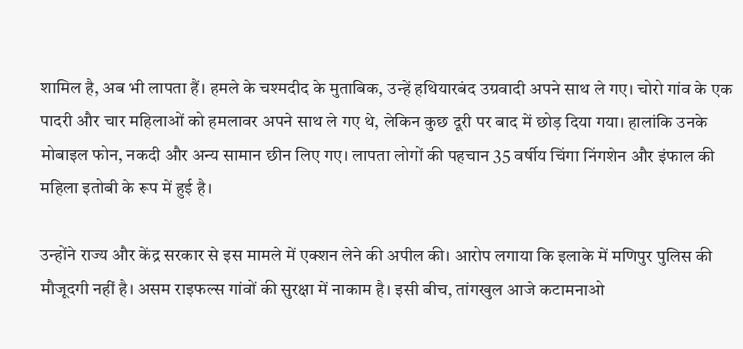शामिल है, अब भी लापता हैं। हमले के चश्मदीद के मुताबिक, उन्हें हथियारबंद उग्रवादी अपने साथ ले गए। चोरो गांव के एक पादरी और चार महिलाओं को हमलावर अपने साथ ले गए थे, लेकिन कुछ दूरी पर बाद में छोड़ दिया गया। हालांकि उनके मोबाइल फोन, नकदी और अन्य सामान छीन लिए गए। लापता लोगों की पहचान 35 वर्षीय चिंगा निंगशेन और इंफाल की महिला इतोबी के रूप में हुई है।

उन्होंने राज्य और केंद्र सरकार से इस मामले में एक्शन लेने की अपील की। आरोप लगाया कि इलाके में मणिपुर पुलिस की मौजूदगी नहीं है। असम राइफल्स गांवों की सुरक्षा में नाकाम है। इसी बीच, तांगखुल आजे कटामनाओ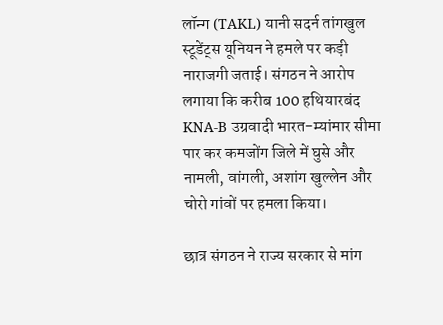लॉन्ग (TAKL) यानी सदर्न तांगखुल स्टूडेंट्स यूनियन ने हमले पर कड़ी नाराजगी जताई। संगठन ने आरोप लगाया कि करीब 100 हथियारबंद KNA-B उग्रवादी भारत-म्यांमार सीमा पार कर कमजोंग जिले में घुसे और नामली, वांगली, अशांग खुल्लेन और चोरो गांवों पर हमला किया।

छात्र संगठन ने राज्य सरकार से मांग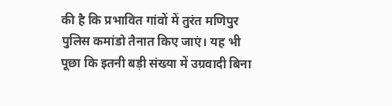की है कि प्रभावित गांवों में तुरंत मणिपुर पुलिस कमांडो तैनात किए जाएं। यह भी पूछा कि इतनी बड़ी संख्या में उग्रवादी बिना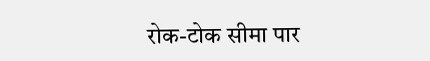रोक-टोक सीमा पार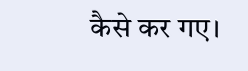कैसे कर गए।